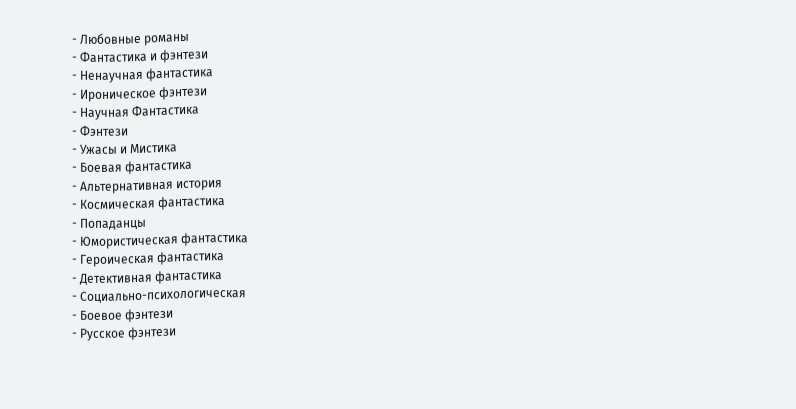- Любовные романы
- Фантастика и фэнтези
- Ненаучная фантастика
- Ироническое фэнтези
- Научная Фантастика
- Фэнтези
- Ужасы и Мистика
- Боевая фантастика
- Альтернативная история
- Космическая фантастика
- Попаданцы
- Юмористическая фантастика
- Героическая фантастика
- Детективная фантастика
- Социально-психологическая
- Боевое фэнтези
- Русское фэнтези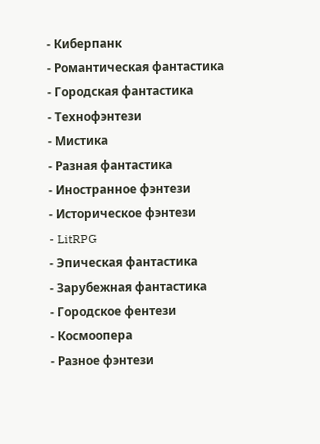- Киберпанк
- Романтическая фантастика
- Городская фантастика
- Технофэнтези
- Мистика
- Разная фантастика
- Иностранное фэнтези
- Историческое фэнтези
- LitRPG
- Эпическая фантастика
- Зарубежная фантастика
- Городское фентези
- Космоопера
- Разное фэнтези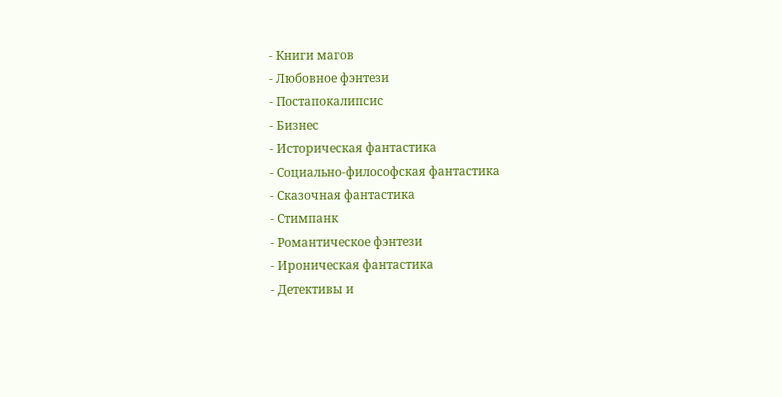- Книги магов
- Любовное фэнтези
- Постапокалипсис
- Бизнес
- Историческая фантастика
- Социально-философская фантастика
- Сказочная фантастика
- Стимпанк
- Романтическое фэнтези
- Ироническая фантастика
- Детективы и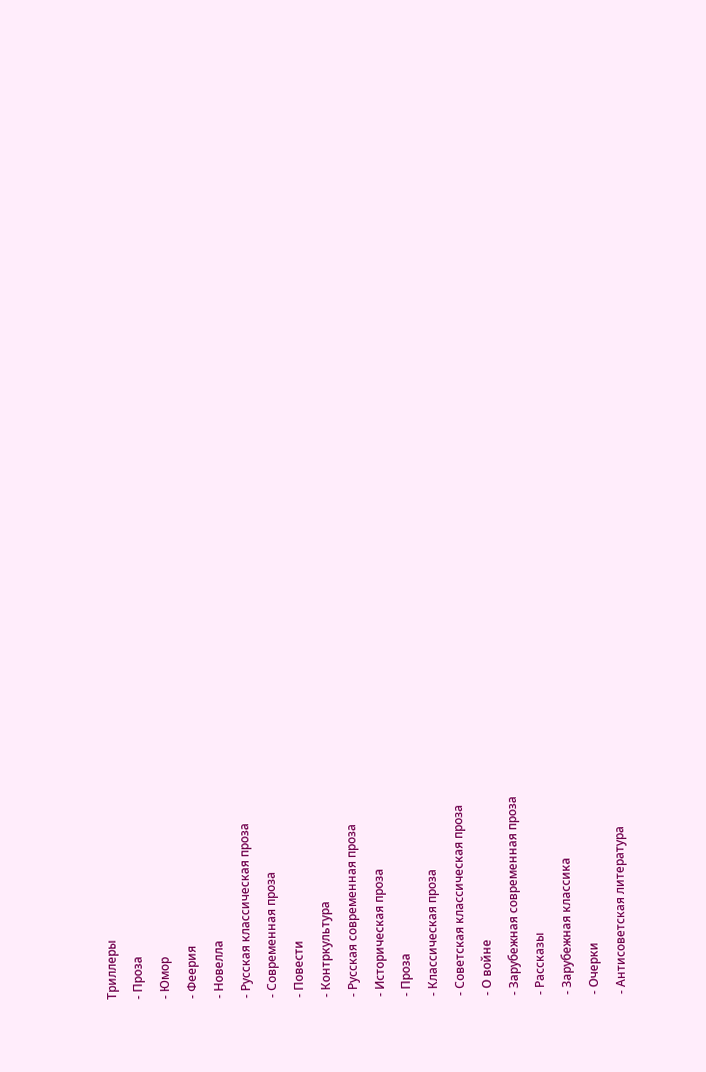Триллеры
- Проза
- Юмор
- Феерия
- Новелла
- Русская классическая проза
- Современная проза
- Повести
- Контркультура
- Русская современная проза
- Историческая проза
- Проза
- Классическая проза
- Советская классическая проза
- О войне
- Зарубежная современная проза
- Рассказы
- Зарубежная классика
- Очерки
- Антисоветская литература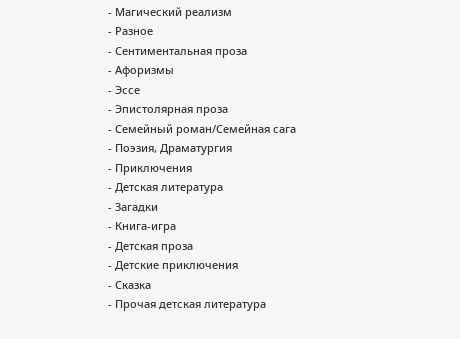- Магический реализм
- Разное
- Сентиментальная проза
- Афоризмы
- Эссе
- Эпистолярная проза
- Семейный роман/Семейная сага
- Поэзия, Драматургия
- Приключения
- Детская литература
- Загадки
- Книга-игра
- Детская проза
- Детские приключения
- Сказка
- Прочая детская литература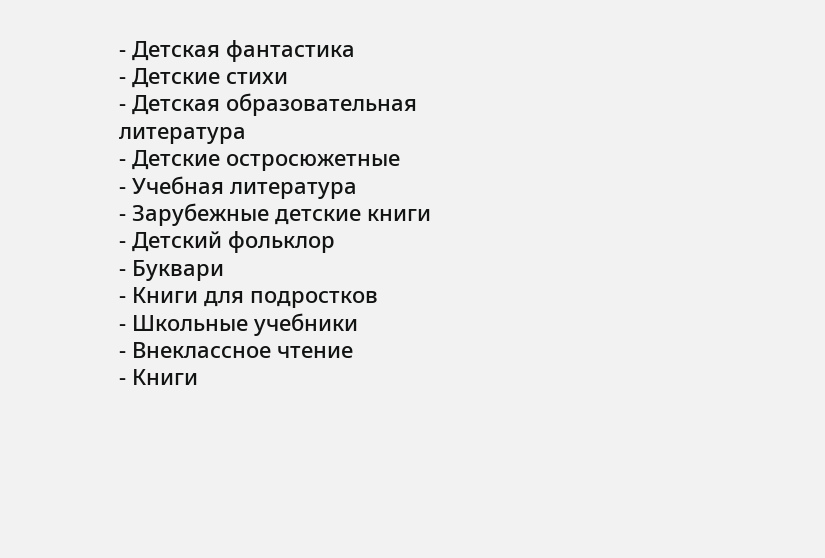- Детская фантастика
- Детские стихи
- Детская образовательная литература
- Детские остросюжетные
- Учебная литература
- Зарубежные детские книги
- Детский фольклор
- Буквари
- Книги для подростков
- Школьные учебники
- Внеклассное чтение
- Книги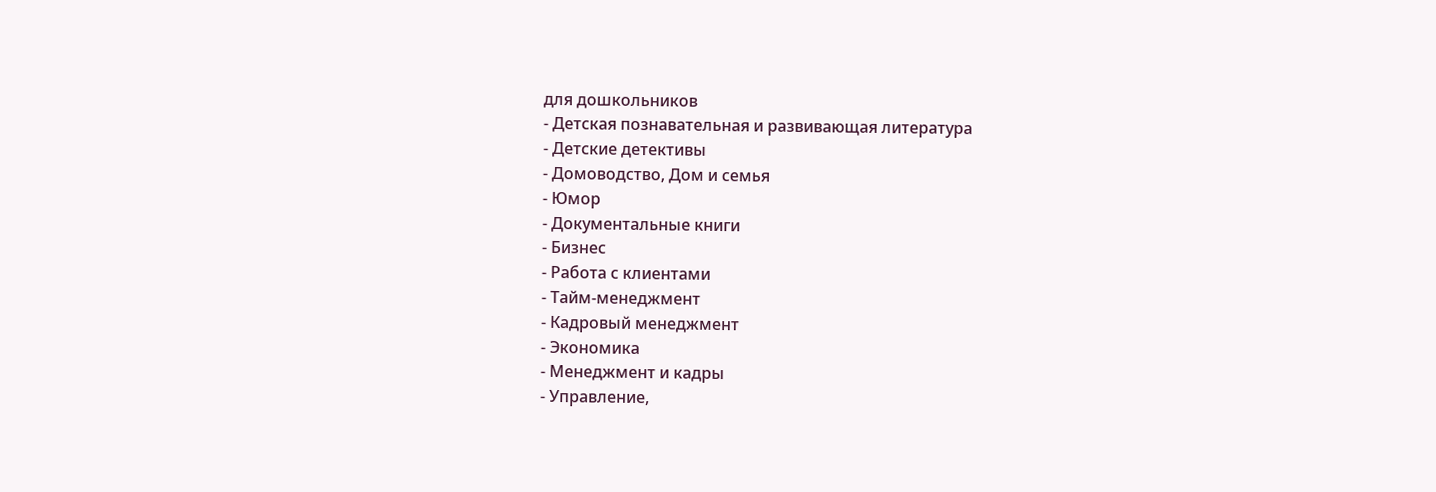для дошкольников
- Детская познавательная и развивающая литература
- Детские детективы
- Домоводство, Дом и семья
- Юмор
- Документальные книги
- Бизнес
- Работа с клиентами
- Тайм-менеджмент
- Кадровый менеджмент
- Экономика
- Менеджмент и кадры
- Управление,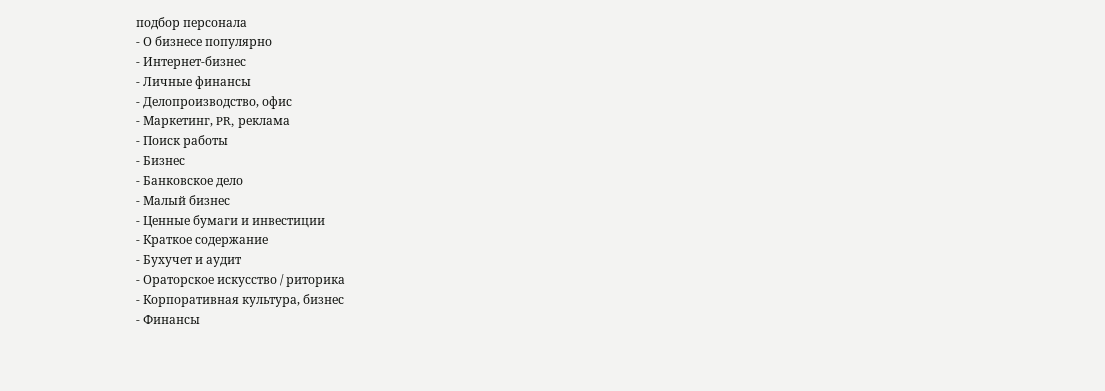подбор персонала
- О бизнесе популярно
- Интернет-бизнес
- Личные финансы
- Делопроизводство, офис
- Маркетинг, PR, реклама
- Поиск работы
- Бизнес
- Банковское дело
- Малый бизнес
- Ценные бумаги и инвестиции
- Краткое содержание
- Бухучет и аудит
- Ораторское искусство / риторика
- Корпоративная культура, бизнес
- Финансы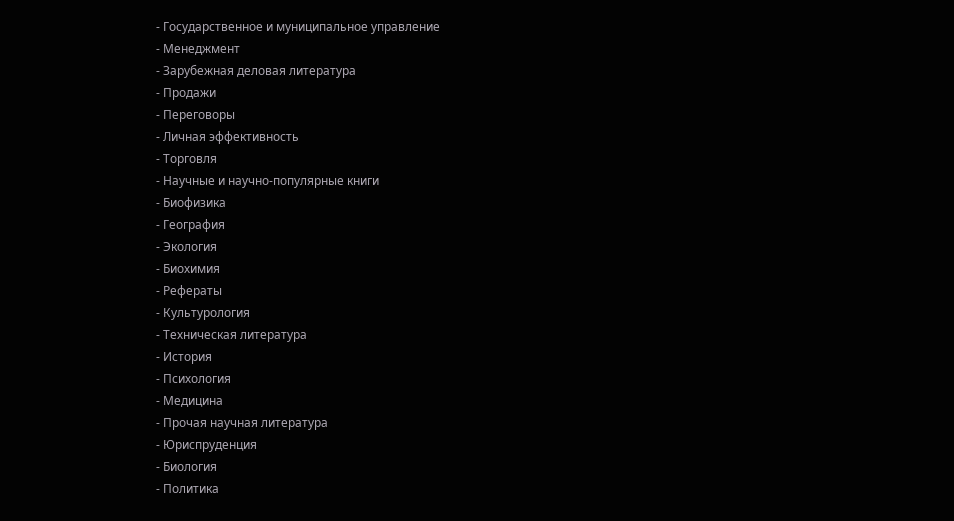- Государственное и муниципальное управление
- Менеджмент
- Зарубежная деловая литература
- Продажи
- Переговоры
- Личная эффективность
- Торговля
- Научные и научно-популярные книги
- Биофизика
- География
- Экология
- Биохимия
- Рефераты
- Культурология
- Техническая литература
- История
- Психология
- Медицина
- Прочая научная литература
- Юриспруденция
- Биология
- Политика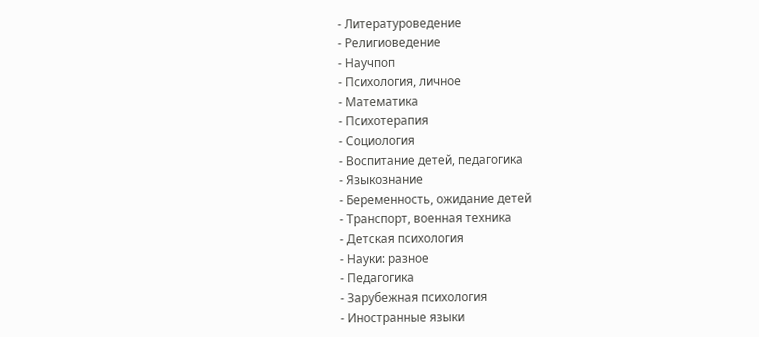- Литературоведение
- Религиоведение
- Научпоп
- Психология, личное
- Математика
- Психотерапия
- Социология
- Воспитание детей, педагогика
- Языкознание
- Беременность, ожидание детей
- Транспорт, военная техника
- Детская психология
- Науки: разное
- Педагогика
- Зарубежная психология
- Иностранные языки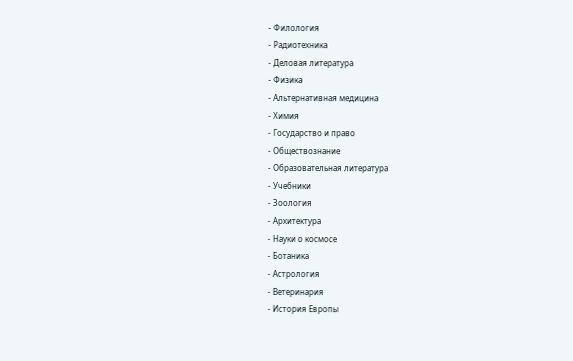- Филология
- Радиотехника
- Деловая литература
- Физика
- Альтернативная медицина
- Химия
- Государство и право
- Обществознание
- Образовательная литература
- Учебники
- Зоология
- Архитектура
- Науки о космосе
- Ботаника
- Астрология
- Ветеринария
- История Европы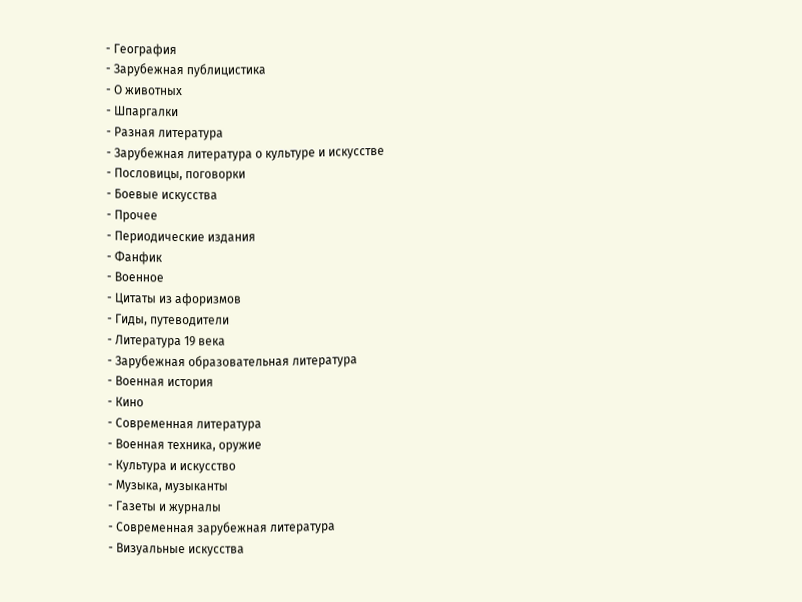- География
- Зарубежная публицистика
- О животных
- Шпаргалки
- Разная литература
- Зарубежная литература о культуре и искусстве
- Пословицы, поговорки
- Боевые искусства
- Прочее
- Периодические издания
- Фанфик
- Военное
- Цитаты из афоризмов
- Гиды, путеводители
- Литература 19 века
- Зарубежная образовательная литература
- Военная история
- Кино
- Современная литература
- Военная техника, оружие
- Культура и искусство
- Музыка, музыканты
- Газеты и журналы
- Современная зарубежная литература
- Визуальные искусства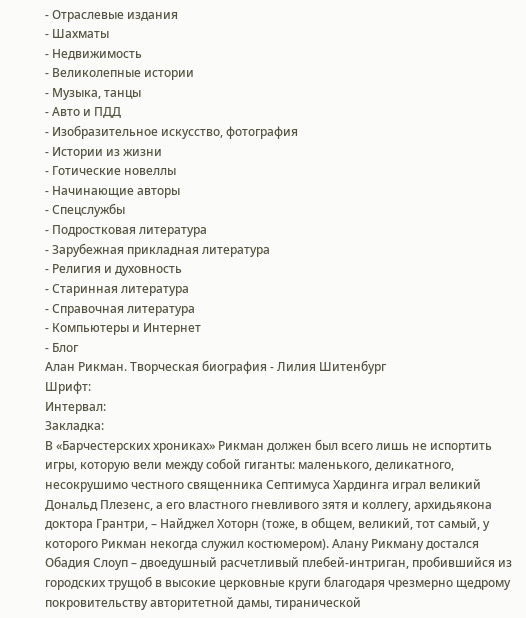- Отраслевые издания
- Шахматы
- Недвижимость
- Великолепные истории
- Музыка, танцы
- Авто и ПДД
- Изобразительное искусство, фотография
- Истории из жизни
- Готические новеллы
- Начинающие авторы
- Спецслужбы
- Подростковая литература
- Зарубежная прикладная литература
- Религия и духовность
- Старинная литература
- Справочная литература
- Компьютеры и Интернет
- Блог
Алан Рикман. Творческая биография - Лилия Шитенбург
Шрифт:
Интервал:
Закладка:
В «Барчестерских хрониках» Рикман должен был всего лишь не испортить игры, которую вели между собой гиганты: маленького, деликатного, несокрушимо честного священника Септимуса Хардинга играл великий Дональд Плезенс, а его властного гневливого зятя и коллегу, архидьякона доктора Грантри, – Найджел Хоторн (тоже, в общем, великий, тот самый, у которого Рикман некогда служил костюмером). Алану Рикману достался Обадия Слоуп – двоедушный расчетливый плебей-интриган, пробившийся из городских трущоб в высокие церковные круги благодаря чрезмерно щедрому покровительству авторитетной дамы, тиранической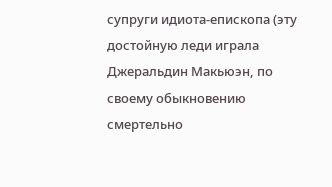супруги идиота-епископа (эту достойную леди играла Джеральдин Макьюэн, по своему обыкновению смертельно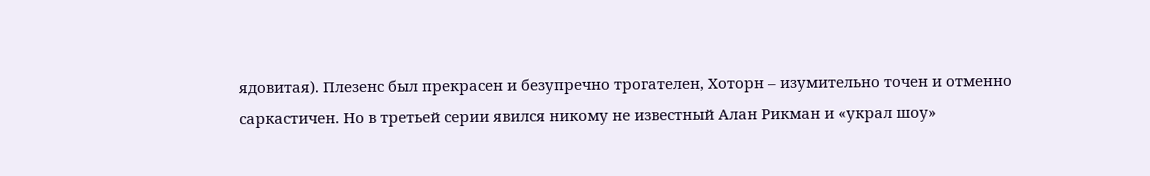ядовитая). Плезенс был прекрасен и безупречно трогателен, Хоторн – изумительно точен и отменно саркастичен. Но в третьей серии явился никому не известный Алан Рикман и «украл шоу»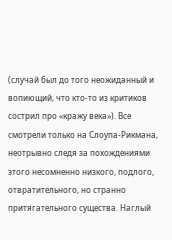(случай был до того неожиданный и вопиющий, что кто-то из критиков сострил про «кражу века»). Все смотрели только на Слоупа-Рикмана, неотрывно следя за похождениями этого несомненно низкого, подлого, отвратительного, но странно притягательного существа. Наглый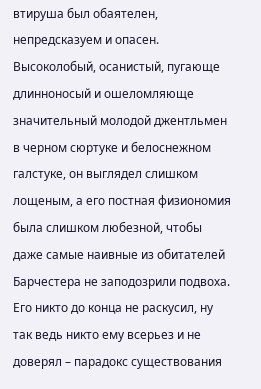втируша был обаятелен, непредсказуем и опасен. Высоколобый, осанистый, пугающе длинноносый и ошеломляюще значительный молодой джентльмен в черном сюртуке и белоснежном галстуке, он выглядел слишком лощеным, а его постная физиономия была слишком любезной, чтобы даже самые наивные из обитателей Барчестера не заподозрили подвоха. Его никто до конца не раскусил, ну так ведь никто ему всерьез и не доверял – парадокс существования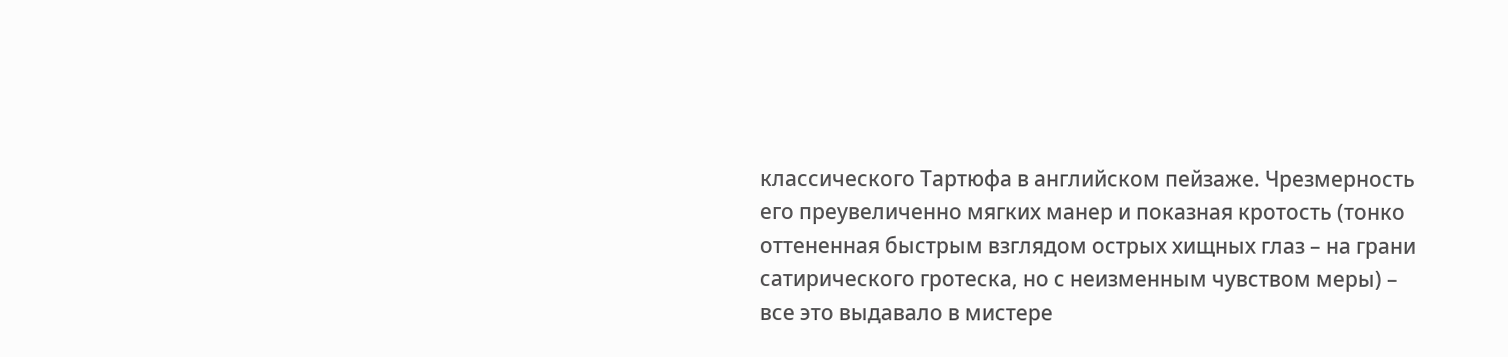классического Тартюфа в английском пейзаже. Чрезмерность его преувеличенно мягких манер и показная кротость (тонко оттененная быстрым взглядом острых хищных глаз – на грани сатирического гротеска, но с неизменным чувством меры) – все это выдавало в мистере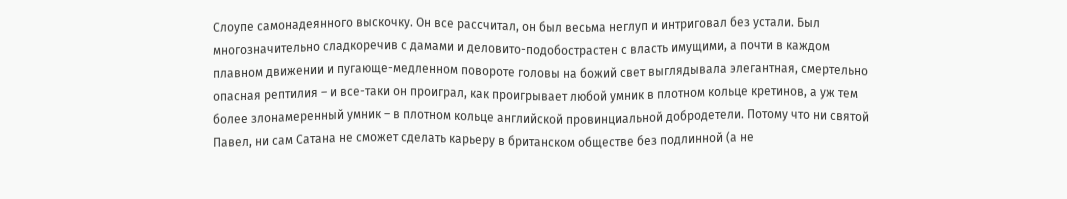Слоупе самонадеянного выскочку. Он все рассчитал, он был весьма неглуп и интриговал без устали. Был многозначительно сладкоречив с дамами и деловито-подобострастен с власть имущими, а почти в каждом плавном движении и пугающе-медленном повороте головы на божий свет выглядывала элегантная, смертельно опасная рептилия – и все-таки он проиграл, как проигрывает любой умник в плотном кольце кретинов, а уж тем более злонамеренный умник – в плотном кольце английской провинциальной добродетели. Потому что ни святой Павел, ни сам Сатана не сможет сделать карьеру в британском обществе без подлинной (а не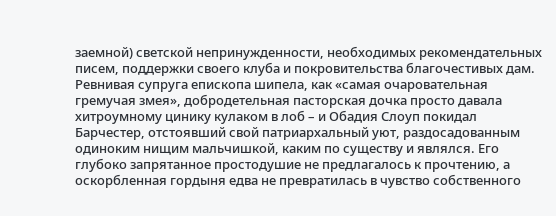заемной) светской непринужденности, необходимых рекомендательных писем, поддержки своего клуба и покровительства благочестивых дам. Ревнивая супруга епископа шипела, как «самая очаровательная гремучая змея», добродетельная пасторская дочка просто давала хитроумному цинику кулаком в лоб – и Обадия Слоуп покидал Барчестер, отстоявший свой патриархальный уют, раздосадованным одиноким нищим мальчишкой, каким по существу и являлся. Его глубоко запрятанное простодушие не предлагалось к прочтению, а оскорбленная гордыня едва не превратилась в чувство собственного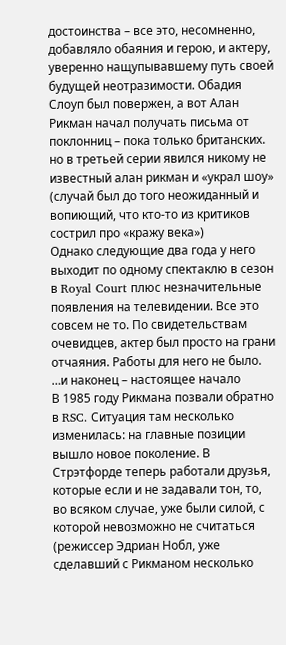достоинства – все это, несомненно, добавляло обаяния и герою, и актеру, уверенно нащупывавшему путь своей будущей неотразимости. Обадия Слоуп был повержен, а вот Алан Рикман начал получать письма от поклонниц – пока только британских.
но в третьей серии явился никому не известный алан рикман и «украл шоу» (случай был до того неожиданный и вопиющий, что кто-то из критиков сострил про «кражу века»)
Однако следующие два года у него выходит по одному спектаклю в сезон в Royal Court плюс незначительные появления на телевидении. Все это совсем не то. По свидетельствам очевидцев, актер был просто на грани отчаяния. Работы для него не было.
…и наконец – настоящее начало
В 1985 году Рикмана позвали обратно в RSC. Ситуация там несколько изменилась: на главные позиции вышло новое поколение. В Стрэтфорде теперь работали друзья, которые если и не задавали тон, то, во всяком случае, уже были силой, с которой невозможно не считаться (режиссер Эдриан Нобл, уже сделавший с Рикманом несколько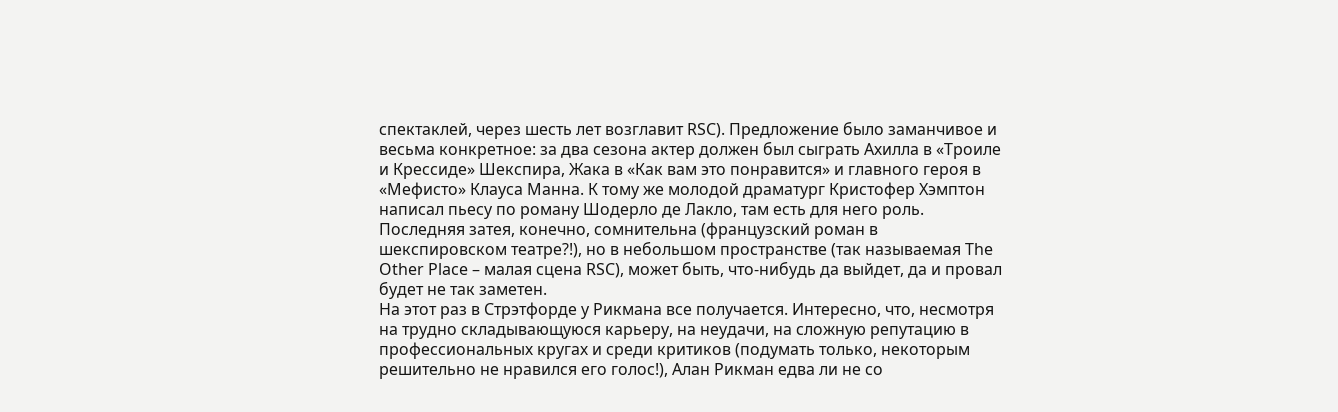спектаклей, через шесть лет возглавит RSC). Предложение было заманчивое и весьма конкретное: за два сезона актер должен был сыграть Ахилла в «Троиле и Крессиде» Шекспира, Жака в «Как вам это понравится» и главного героя в «Мефисто» Клауса Манна. К тому же молодой драматург Кристофер Хэмптон написал пьесу по роману Шодерло де Лакло, там есть для него роль. Последняя затея, конечно, сомнительна (французский роман в шекспировском театре?!), но в небольшом пространстве (так называемая The Other Place – малая сцена RSC), может быть, что-нибудь да выйдет, да и провал будет не так заметен.
На этот раз в Стрэтфорде у Рикмана все получается. Интересно, что, несмотря на трудно складывающуюся карьеру, на неудачи, на сложную репутацию в профессиональных кругах и среди критиков (подумать только, некоторым решительно не нравился его голос!), Алан Рикман едва ли не со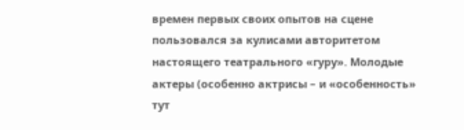времен первых своих опытов на сцене пользовался за кулисами авторитетом настоящего театрального «гуру». Молодые актеры (особенно актрисы – и «особенность» тут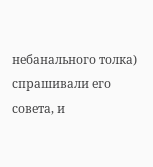небанального толка) спрашивали его совета, и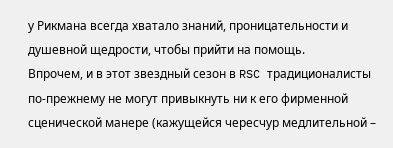у Рикмана всегда хватало знаний, проницательности и душевной щедрости, чтобы прийти на помощь.
Впрочем, и в этот звездный сезон в RSC традиционалисты по-прежнему не могут привыкнуть ни к его фирменной сценической манере (кажущейся чересчур медлительной –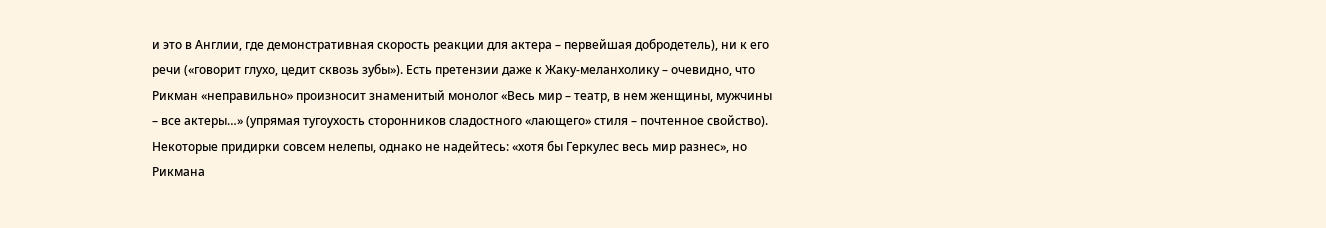и это в Англии, где демонстративная скорость реакции для актера – первейшая добродетель), ни к его речи («говорит глухо, цедит сквозь зубы»). Есть претензии даже к Жаку-меланхолику – очевидно, что Рикман «неправильно» произносит знаменитый монолог «Весь мир – театр, в нем женщины, мужчины – все актеры…» (упрямая тугоухость сторонников сладостного «лающего» стиля – почтенное свойство). Некоторые придирки совсем нелепы, однако не надейтесь: «хотя бы Геркулес весь мир разнес», но Рикмана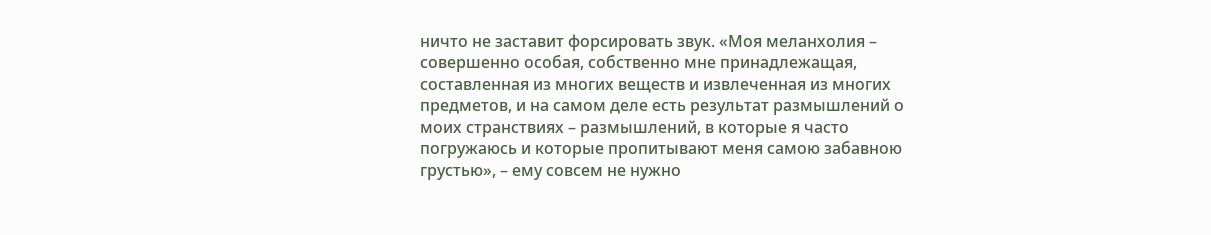ничто не заставит форсировать звук. «Моя меланхолия – совершенно особая, собственно мне принадлежащая, составленная из многих веществ и извлеченная из многих предметов, и на самом деле есть результат размышлений о моих странствиях – размышлений, в которые я часто погружаюсь и которые пропитывают меня самою забавною грустью», – ему совсем не нужно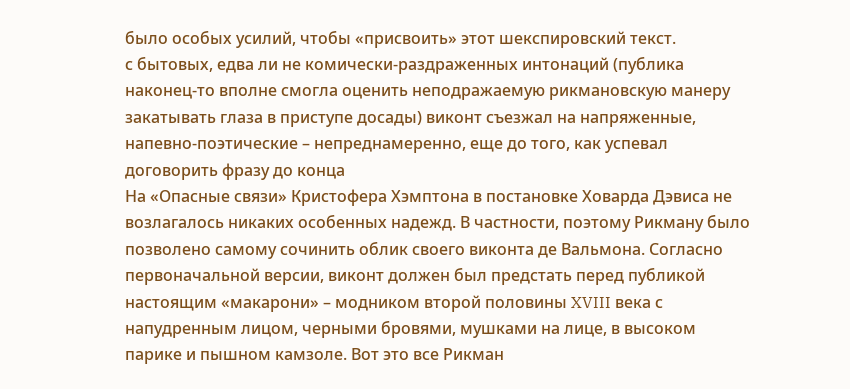было особых усилий, чтобы «присвоить» этот шекспировский текст.
с бытовых, едва ли не комически-раздраженных интонаций (публика наконец-то вполне смогла оценить неподражаемую рикмановскую манеру закатывать глаза в приступе досады) виконт съезжал на напряженные, напевно-поэтические – непреднамеренно, еще до того, как успевал договорить фразу до конца
На «Опасные связи» Кристофера Хэмптона в постановке Ховарда Дэвиса не возлагалось никаких особенных надежд. В частности, поэтому Рикману было позволено самому сочинить облик своего виконта де Вальмона. Согласно первоначальной версии, виконт должен был предстать перед публикой настоящим «макарони» – модником второй половины XVIII века с напудренным лицом, черными бровями, мушками на лице, в высоком парике и пышном камзоле. Вот это все Рикман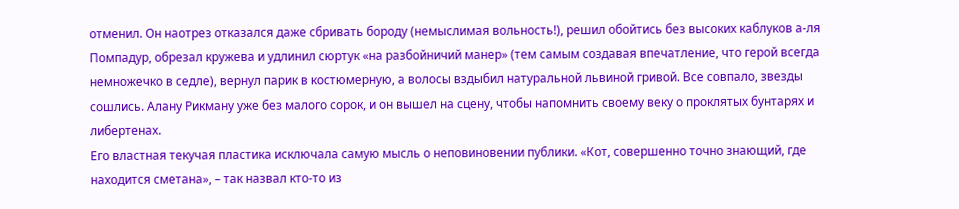отменил. Он наотрез отказался даже сбривать бороду (немыслимая вольность!), решил обойтись без высоких каблуков а-ля Помпадур, обрезал кружева и удлинил сюртук «на разбойничий манер» (тем самым создавая впечатление, что герой всегда немножечко в седле), вернул парик в костюмерную, а волосы вздыбил натуральной львиной гривой. Все совпало, звезды сошлись. Алану Рикману уже без малого сорок, и он вышел на сцену, чтобы напомнить своему веку о проклятых бунтарях и либертенах.
Его властная текучая пластика исключала самую мысль о неповиновении публики. «Кот, совершенно точно знающий, где находится сметана», – так назвал кто-то из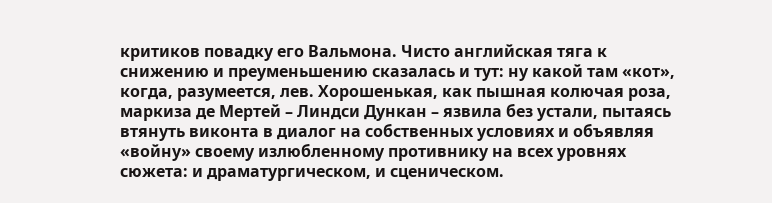критиков повадку его Вальмона. Чисто английская тяга к снижению и преуменьшению сказалась и тут: ну какой там «кот», когда, разумеется, лев. Хорошенькая, как пышная колючая роза, маркиза де Мертей – Линдси Дункан – язвила без устали, пытаясь втянуть виконта в диалог на собственных условиях и объявляя «войну» своему излюбленному противнику на всех уровнях сюжета: и драматургическом, и сценическом.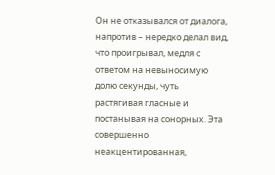Он не отказывался от диалога, напротив – нередко делал вид, что проигрывал, медля с ответом на невыносимую долю секунды, чуть растягивая гласные и постанывая на сонорных. Эта совершенно неакцентированная,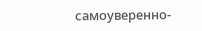самоуверенно-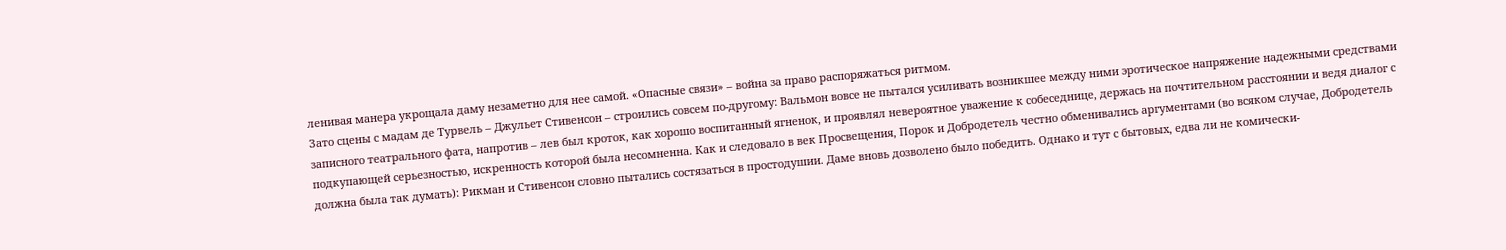ленивая манера укрощала даму незаметно для нее самой. «Опасные связи» – война за право распоряжаться ритмом.
Зато сцены с мадам де Турвель – Джульет Стивенсон – строились совсем по-другому: Вальмон вовсе не пытался усиливать возникшее между ними эротическое напряжение надежными средствами записного театрального фата, напротив – лев был кроток, как хорошо воспитанный ягненок, и проявлял невероятное уважение к собеседнице, держась на почтительном расстоянии и ведя диалог с подкупающей серьезностью, искренность которой была несомненна. Как и следовало в век Просвещения, Порок и Добродетель честно обменивались аргументами (во всяком случае, Добродетель должна была так думать): Рикман и Стивенсон словно пытались состязаться в простодушии. Даме вновь дозволено было победить. Однако и тут с бытовых, едва ли не комически-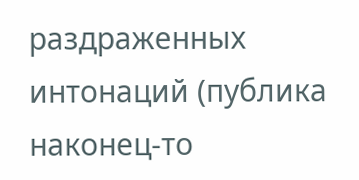раздраженных интонаций (публика наконец-то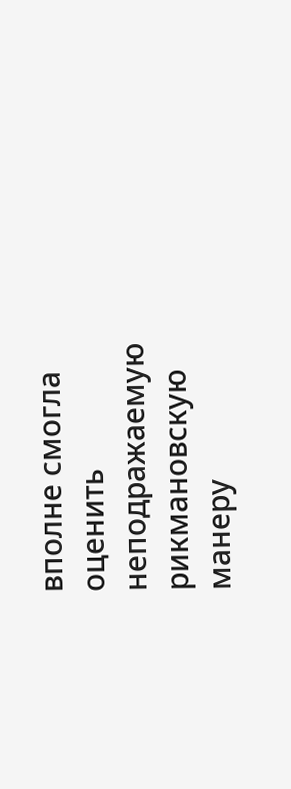вполне смогла оценить неподражаемую рикмановскую манеру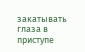закатывать глаза в приступе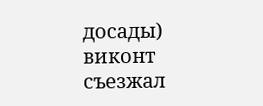досады) виконт съезжал